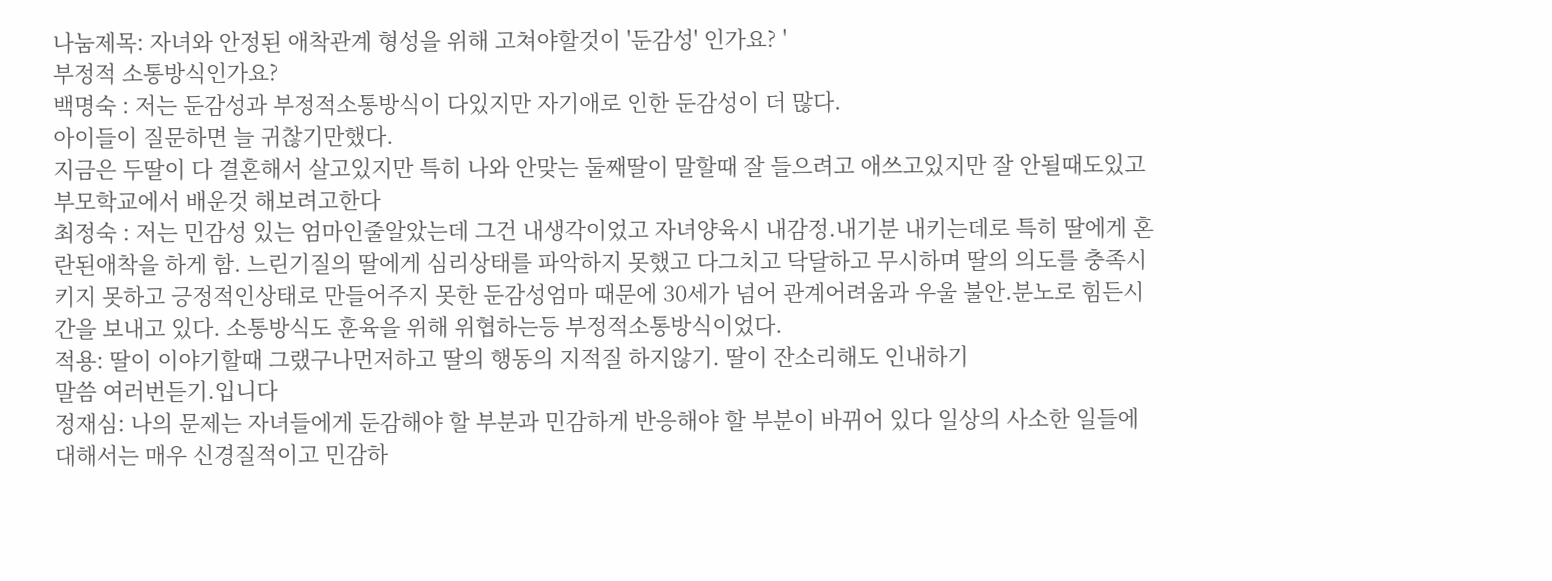나눔제목: 자녀와 안정된 애착관계 형성을 위해 고쳐야할것이 '둔감성' 인가요? '
부정적 소통방식인가요?
백명숙 : 저는 둔감성과 부정적소통방식이 다있지만 자기애로 인한 둔감성이 더 많다.
아이들이 질문하면 늘 귀찮기만했다.
지금은 두딸이 다 결혼해서 살고있지만 특히 나와 안맞는 둘째딸이 말할때 잘 들으려고 애쓰고있지만 잘 안될때도있고 부모학교에서 배운것 해보려고한다
최정숙 : 저는 민감성 있는 엄마인줄알았는데 그건 내생각이었고 자녀양육시 내감정.내기분 내키는데로 특히 딸에게 혼란된애착을 하게 함. 느린기질의 딸에게 심리상태를 파악하지 못했고 다그치고 닥달하고 무시하며 딸의 의도를 충족시키지 못하고 긍정적인상태로 만들어주지 못한 둔감성엄마 때문에 30세가 넘어 관계어려움과 우울 불안.분노로 힘든시간을 보내고 있다. 소통방식도 훈육을 위해 위협하는등 부정적소통방식이었다.
적용: 딸이 이야기할때 그랬구나먼저하고 딸의 행동의 지적질 하지않기. 딸이 잔소리해도 인내하기
말씀 여러번듣기.입니다
정재심: 나의 문제는 자녀들에게 둔감해야 할 부분과 민감하게 반응해야 할 부분이 바뀌어 있다 일상의 사소한 일들에 대해서는 매우 신경질적이고 민감하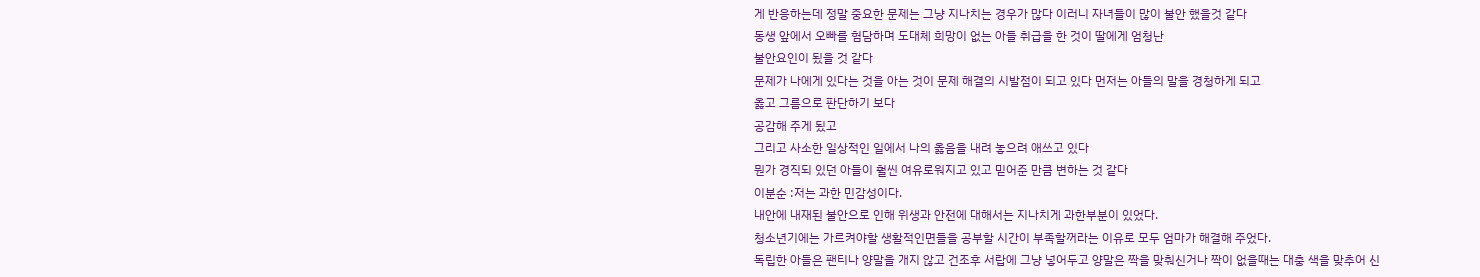게 반응하는데 정말 중요한 문제는 그냥 지나치는 경우가 많다 이러니 자녀들이 많이 불안 했을것 같다
동생 앞에서 오빠를 험담하며 도대체 희망이 없는 아들 취급을 한 것이 딸에게 엄청난
불안요인이 됬을 것 같다
문제가 나에게 있다는 것을 아는 것이 문제 해결의 시발점이 되고 있다 먼저는 아들의 말을 경청하게 되고
옳고 그름으로 판단하기 보다
공감해 주게 됬고
그리고 사소한 일상적인 일에서 나의 옳음을 내려 놓으려 애쓰고 있다
뭔가 경직되 있던 아들이 훨씬 여유로워지고 있고 믿어준 만큼 변하는 것 같다
이분순 :저는 과한 민감성이다.
내안에 내재된 불안으로 인해 위생과 안전에 대해서는 지나치게 과한부분이 있었다.
청소년기에는 가르켜야할 생활적인면들을 공부할 시간이 부족할꺼라는 이유로 모두 엄마가 해결해 주었다.
독립한 아들은 팬티나 양말을 개지 않고 건조후 서랍에 그냥 넣어두고 양말은 짝을 맞춰신거나 짝이 없을때는 대충 색을 맞추어 신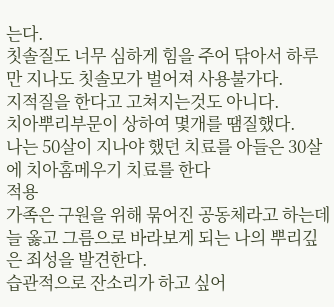는다.
칫솔질도 너무 심하게 힘을 주어 닦아서 하루만 지나도 칫솔모가 벌어져 사용불가다.
지적질을 한다고 고쳐지는것도 아니다.
치아뿌리부문이 상하여 몇개를 땜질했다.
나는 50살이 지나야 했던 치료를 아들은 30살에 치아홈메우기 치료를 한다
적용
가족은 구원을 위해 묶어진 공동체라고 하는데 늘 옳고 그름으로 바라보게 되는 나의 뿌리깊은 죄성을 발견한다.
습관적으로 잔소리가 하고 싶어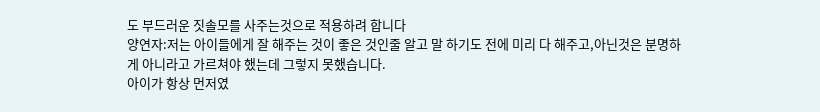도 부드러운 짓솔모를 사주는것으로 적용하려 합니다
양연자:저는 아이들에게 잘 해주는 것이 좋은 것인줄 알고 말 하기도 전에 미리 다 해주고,아닌것은 분명하게 아니라고 가르쳐야 했는데 그렇지 못했습니다.
아이가 항상 먼저였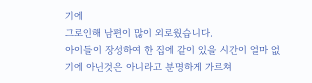기에
그로인해 남편이 많이 외로웠습니다.
아이들이 장성하여 한 집에 같이 있을 시간이 얼마 없기에 아닌것은 아니라고 분명하게 가르쳐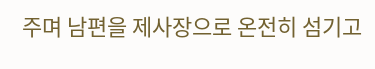주며 남편을 제사장으로 온전히 섬기고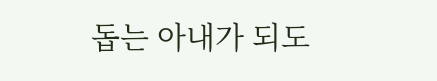돕는 아내가 되도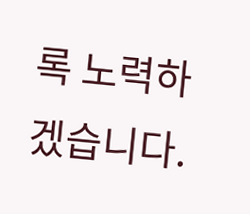록 노력하겠습니다.